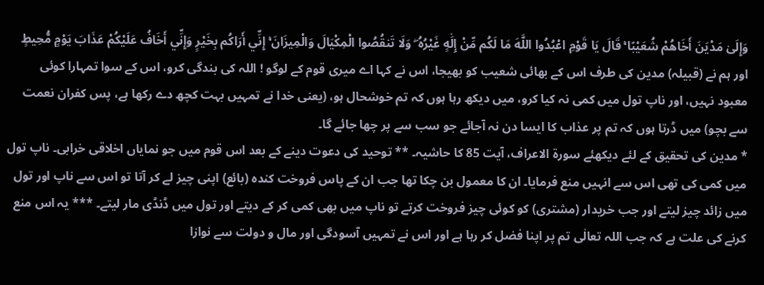وَإِلَىٰ مَدْيَنَ أَخَاهُمْ شُعَيْبًا ۚ قَالَ يَا قَوْمِ اعْبُدُوا اللَّهَ مَا لَكُم مِّنْ إِلَٰهٍ غَيْرُهُ ۖ وَلَا تَنقُصُوا الْمِكْيَالَ وَالْمِيزَانَ ۚ إِنِّي أَرَاكُم بِخَيْرٍ وَإِنِّي أَخَافُ عَلَيْكُمْ عَذَابَ يَوْمٍ مُّحِيطٍ
اور ہم نے (قبیلہ) مدین کی طرف اس کے بھائی شعیب کو بھیجا، اس نے کہا اے میری قوم کے لوگو ! اللہ کی بندگی کرو، اس کے سوا تمہارا کوئی معبود نہیں، اور ناپ تول میں کمی نہ کیا کرو، میں دیکھ رہا ہوں کہ تم خوشحال ہو، (یعنی خدا نے تمہیں بہت کچھ دے رکھا ہے، پس کفران نعمت سے بچو) میں ڈرتا ہوں کہ تم پر عذاب کا ایسا دن نہ آجائے جو سب سے پر چھا جائے گا۔
* مدین کی تحقیق کے لئے دیکھئے سورۃ الاعراف، آیت 85 کا حاشیہ۔ ** توحید کی دعوت دینے کے بعد اس قوم میں جو نمایاں اخلاقی خرابی۔ ناپ تول میں کمی کی تھی اس سے انہیں منع فرمایا۔ ان کا معمول بن چکا تھا جب ان کے پاس فروخت کندہ (بائع) اپنی چیز لے کر آتا تو اس سے ناپ اور تول میں زائد چیز لیتے اور جب خریدار (مشتری) کو کوئی چیز فروخت کرتے تو ناپ میں بھی کمی کر کے دیتے اور تول میں ڈنڈی مار لیتے۔ *** یہ اس منع کرنے کی علت ہے کہ جب اللہ تعالٰی تم پر اپنا فضل کر رہا ہے اور اس نے تمہیں آسودگی اور مال و دولت سے نوازا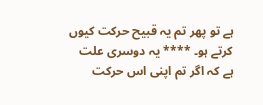ہے تو پھر تم یہ قبیح حرکت کیوں کرتے ہو۔ **** یہ دوسری علت ہے کہ اگر تم اپنی اس حرکت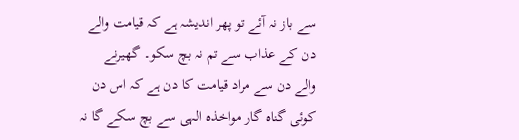سے باز نہ آئے تو پھر اندیشہ ہے کہ قیامت والے دن کے عذاب سے تم نہ بچ سکو۔ گھیرنے والے دن سے مراد قیامت کا دن ہے کہ اس دن کوئی گناہ گار مواخذہ الہی سے بچ سکے گا نہ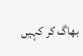بھاگ کر کہیں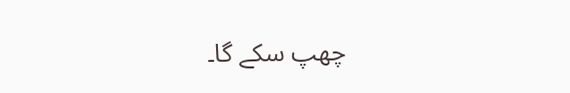چھپ سکے گا۔